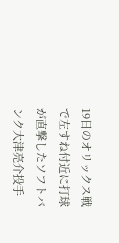19日のオリックス戦で左すね付近に打球が直撃したソフトバンク大津亮介投手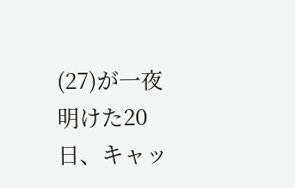(27)が一夜明けた20日、キャッ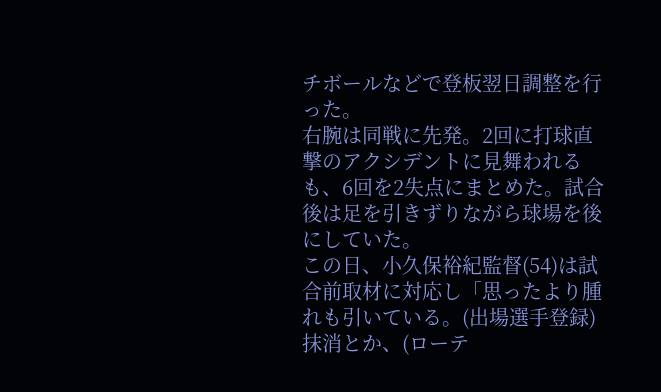チボールなどで登板翌日調整を行った。
右腕は同戦に先発。2回に打球直撃のアクシデントに見舞われるも、6回を2失点にまとめた。試合後は足を引きずりながら球場を後にしていた。
この日、小久保裕紀監督(54)は試合前取材に対応し「思ったより腫れも引いている。(出場選手登録)抹消とか、(ローテ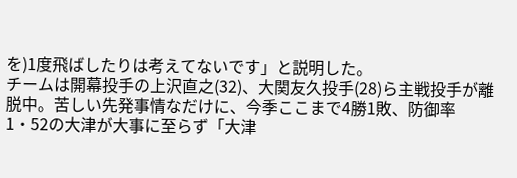を)1度飛ばしたりは考えてないです」と説明した。
チームは開幕投手の上沢直之(32)、大関友久投手(28)ら主戦投手が離脱中。苦しい先発事情なだけに、今季ここまで4勝1敗、防御率1・52の大津が大事に至らず「大津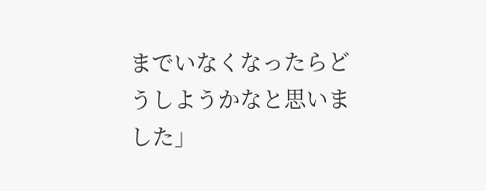までいなくなったらどうしようかなと思いました」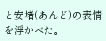と安堵(あんど)の表情を浮かべた。